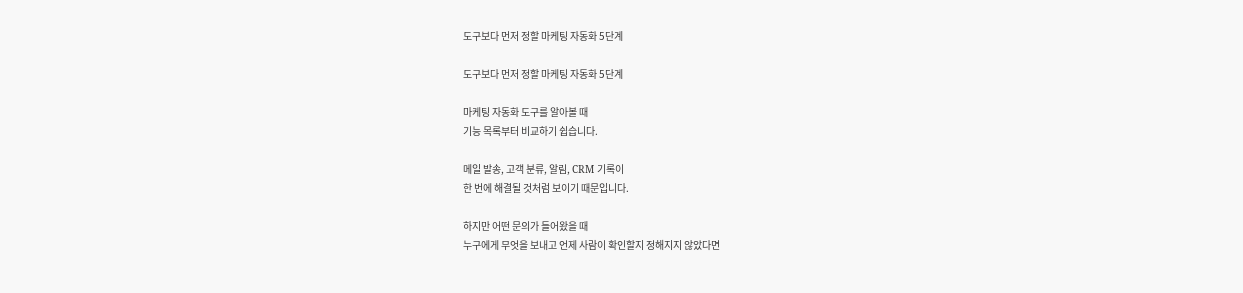도구보다 먼저 정할 마케팅 자동화 5단계

도구보다 먼저 정할 마케팅 자동화 5단계

마케팅 자동화 도구를 알아볼 때
기능 목록부터 비교하기 쉽습니다.

메일 발송, 고객 분류, 알림, CRM 기록이
한 번에 해결될 것처럼 보이기 때문입니다.

하지만 어떤 문의가 들어왔을 때
누구에게 무엇을 보내고 언제 사람이 확인할지 정해지지 않았다면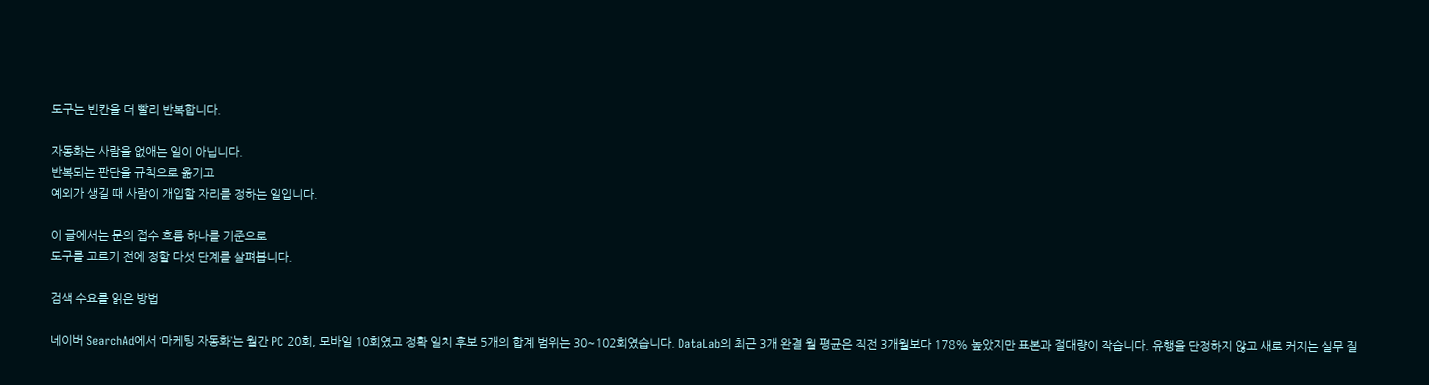도구는 빈칸을 더 빨리 반복합니다.

자동화는 사람을 없애는 일이 아닙니다.
반복되는 판단을 규칙으로 옮기고
예외가 생길 때 사람이 개입할 자리를 정하는 일입니다.

이 글에서는 문의 접수 흐름 하나를 기준으로
도구를 고르기 전에 정할 다섯 단계를 살펴봅니다.

검색 수요를 읽은 방법

네이버 SearchAd에서 ‘마케팅 자동화’는 월간 PC 20회, 모바일 10회였고 정확 일치 후보 5개의 합계 범위는 30~102회였습니다. DataLab의 최근 3개 완결 월 평균은 직전 3개월보다 178% 높았지만 표본과 절대량이 작습니다. 유행을 단정하지 않고 새로 커지는 실무 질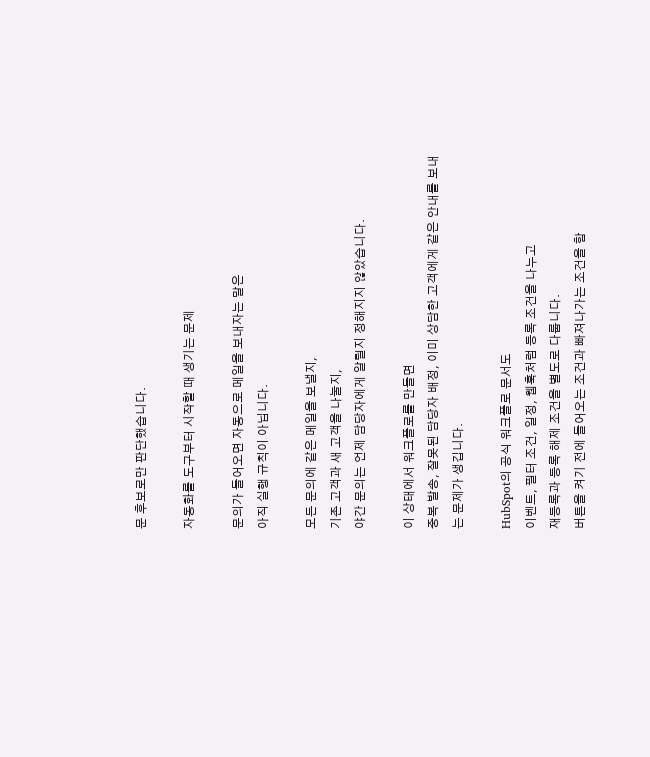문 후보로만 판단했습니다.

자동화를 도구부터 시작할 때 생기는 문제

문의가 들어오면 자동으로 메일을 보내자는 말은
아직 실행 규칙이 아닙니다.

모든 문의에 같은 메일을 보낼지,
기존 고객과 새 고객을 나눌지,
야간 문의는 언제 담당자에게 알릴지 정해지지 않았습니다.

이 상태에서 워크플로를 만들면
중복 발송, 잘못된 담당자 배정, 이미 상담한 고객에게 같은 안내를 보내는 문제가 생깁니다.

HubSpot의 공식 워크플로 문서도
이벤트, 필터 조건, 일정, 웹훅처럼 등록 조건을 나누고
재등록과 등록 해제 조건을 별도로 다룹니다.
버튼을 켜기 전에 들어오는 조건과 빠져나가는 조건을 함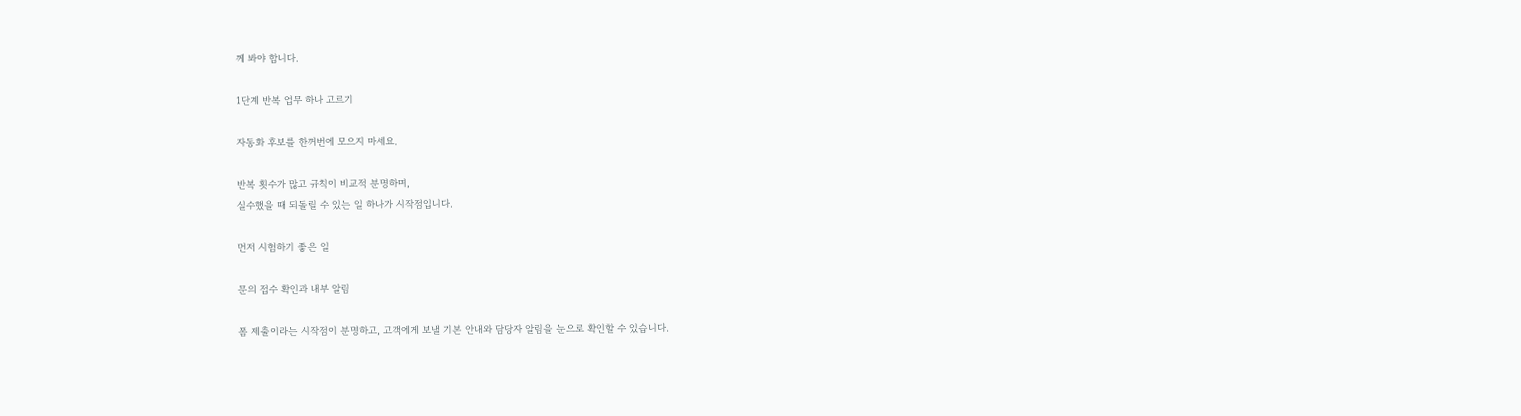께 봐야 합니다.

1단계 반복 업무 하나 고르기

자동화 후보를 한꺼번에 모으지 마세요.

반복 횟수가 많고 규칙이 비교적 분명하며,
실수했을 때 되돌릴 수 있는 일 하나가 시작점입니다.

먼저 시험하기 좋은 일

문의 접수 확인과 내부 알림

폼 제출이라는 시작점이 분명하고, 고객에게 보낼 기본 안내와 담당자 알림을 눈으로 확인할 수 있습니다.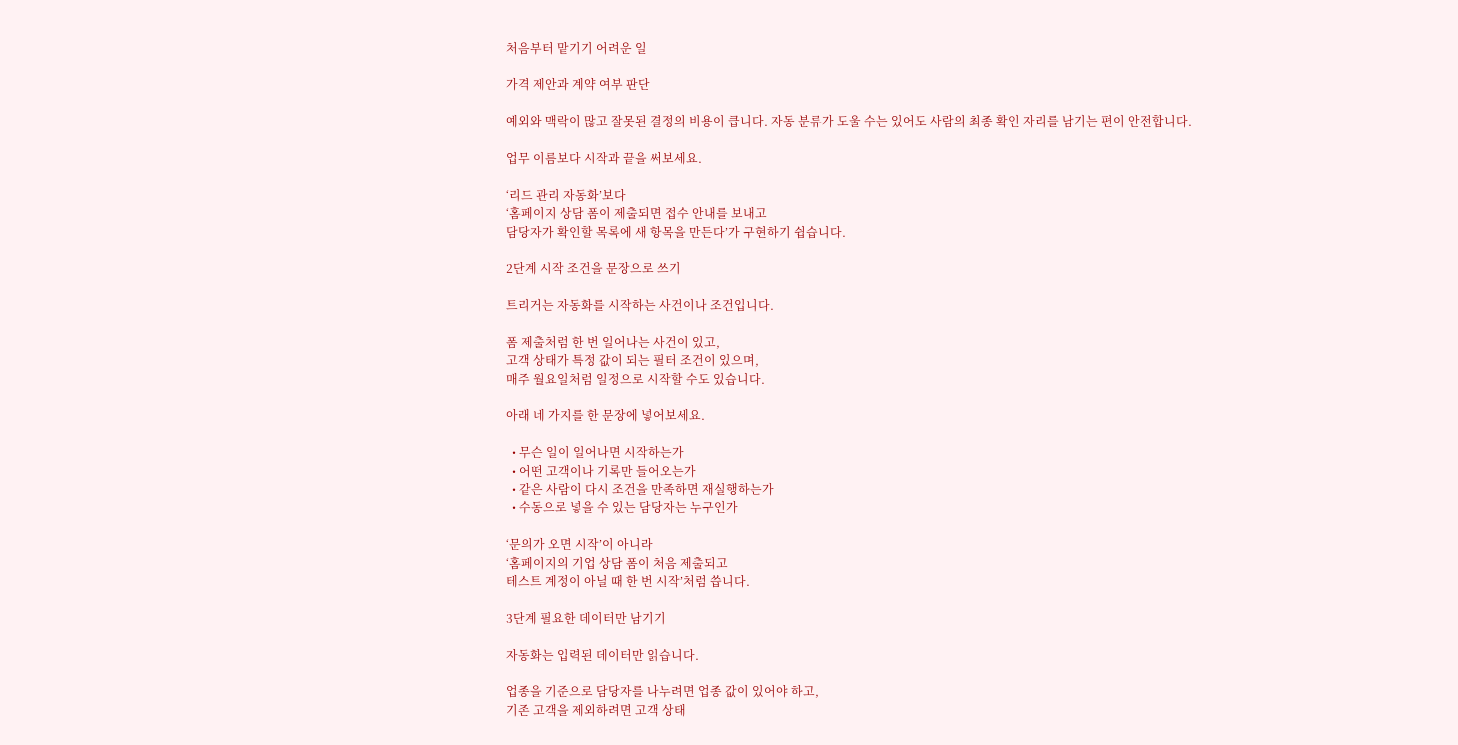처음부터 맡기기 어려운 일

가격 제안과 계약 여부 판단

예외와 맥락이 많고 잘못된 결정의 비용이 큽니다. 자동 분류가 도울 수는 있어도 사람의 최종 확인 자리를 남기는 편이 안전합니다.

업무 이름보다 시작과 끝을 써보세요.

‘리드 관리 자동화’보다
‘홈페이지 상담 폼이 제출되면 접수 안내를 보내고
담당자가 확인할 목록에 새 항목을 만든다’가 구현하기 쉽습니다.

2단계 시작 조건을 문장으로 쓰기

트리거는 자동화를 시작하는 사건이나 조건입니다.

폼 제출처럼 한 번 일어나는 사건이 있고,
고객 상태가 특정 값이 되는 필터 조건이 있으며,
매주 월요일처럼 일정으로 시작할 수도 있습니다.

아래 네 가지를 한 문장에 넣어보세요.

  • 무슨 일이 일어나면 시작하는가
  • 어떤 고객이나 기록만 들어오는가
  • 같은 사람이 다시 조건을 만족하면 재실행하는가
  • 수동으로 넣을 수 있는 담당자는 누구인가

‘문의가 오면 시작’이 아니라
‘홈페이지의 기업 상담 폼이 처음 제출되고
테스트 계정이 아닐 때 한 번 시작’처럼 씁니다.

3단계 필요한 데이터만 남기기

자동화는 입력된 데이터만 읽습니다.

업종을 기준으로 담당자를 나누려면 업종 값이 있어야 하고,
기존 고객을 제외하려면 고객 상태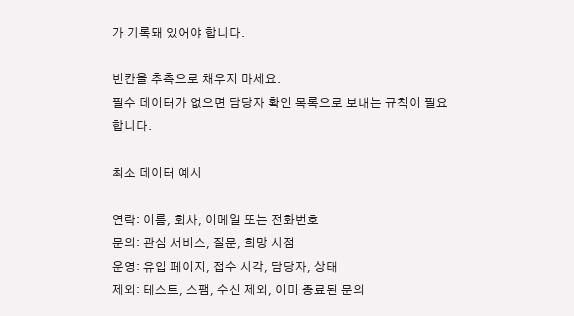가 기록돼 있어야 합니다.

빈칸을 추측으로 채우지 마세요.
필수 데이터가 없으면 담당자 확인 목록으로 보내는 규칙이 필요합니다.

최소 데이터 예시

연락: 이름, 회사, 이메일 또는 전화번호
문의: 관심 서비스, 질문, 희망 시점
운영: 유입 페이지, 접수 시각, 담당자, 상태
제외: 테스트, 스팸, 수신 제외, 이미 종료된 문의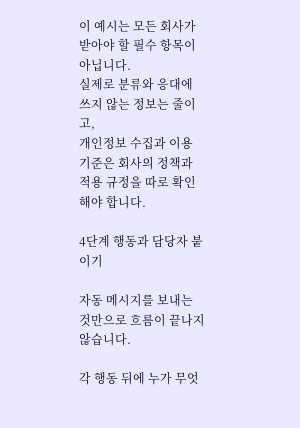이 예시는 모든 회사가 받아야 할 필수 항목이 아닙니다.
실제로 분류와 응대에 쓰지 않는 정보는 줄이고,
개인정보 수집과 이용 기준은 회사의 정책과 적용 규정을 따로 확인해야 합니다.

4단계 행동과 담당자 붙이기

자동 메시지를 보내는 것만으로 흐름이 끝나지 않습니다.

각 행동 뒤에 누가 무엇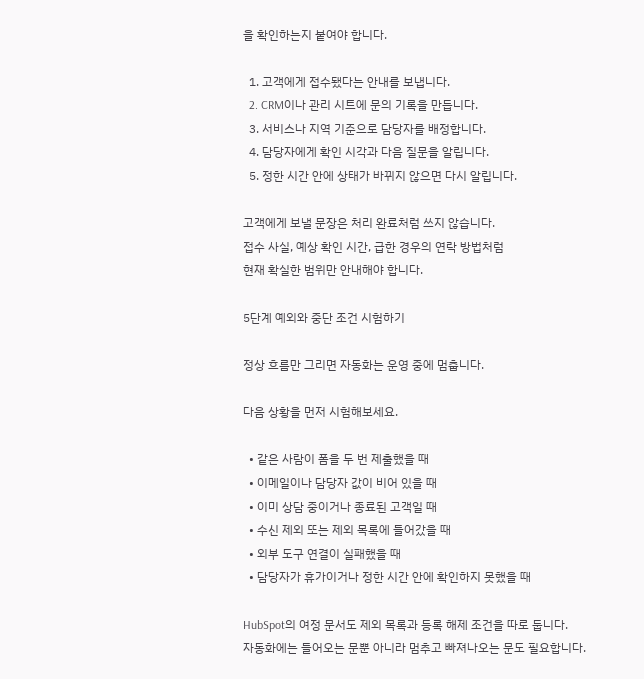을 확인하는지 붙여야 합니다.

  1. 고객에게 접수됐다는 안내를 보냅니다.
  2. CRM이나 관리 시트에 문의 기록을 만듭니다.
  3. 서비스나 지역 기준으로 담당자를 배정합니다.
  4. 담당자에게 확인 시각과 다음 질문을 알립니다.
  5. 정한 시간 안에 상태가 바뀌지 않으면 다시 알립니다.

고객에게 보낼 문장은 처리 완료처럼 쓰지 않습니다.
접수 사실, 예상 확인 시간, 급한 경우의 연락 방법처럼
현재 확실한 범위만 안내해야 합니다.

5단계 예외와 중단 조건 시험하기

정상 흐름만 그리면 자동화는 운영 중에 멈춥니다.

다음 상황을 먼저 시험해보세요.

  • 같은 사람이 폼을 두 번 제출했을 때
  • 이메일이나 담당자 값이 비어 있을 때
  • 이미 상담 중이거나 종료된 고객일 때
  • 수신 제외 또는 제외 목록에 들어갔을 때
  • 외부 도구 연결이 실패했을 때
  • 담당자가 휴가이거나 정한 시간 안에 확인하지 못했을 때

HubSpot의 여정 문서도 제외 목록과 등록 해제 조건을 따로 둡니다.
자동화에는 들어오는 문뿐 아니라 멈추고 빠져나오는 문도 필요합니다.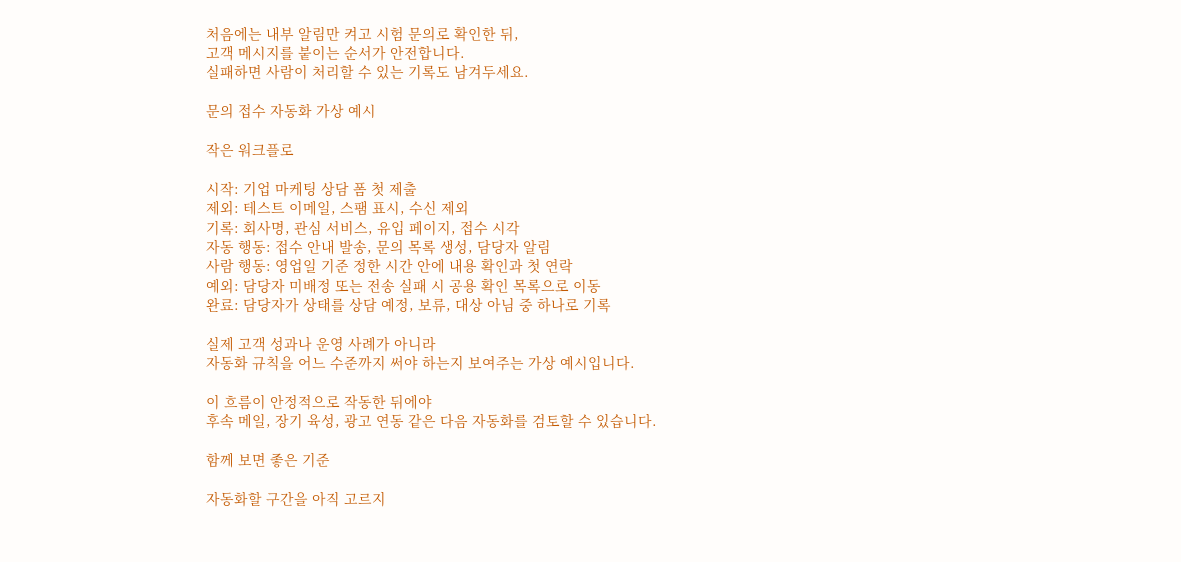처음에는 내부 알림만 켜고 시험 문의로 확인한 뒤,
고객 메시지를 붙이는 순서가 안전합니다.
실패하면 사람이 처리할 수 있는 기록도 남겨두세요.

문의 접수 자동화 가상 예시

작은 워크플로

시작: 기업 마케팅 상담 폼 첫 제출
제외: 테스트 이메일, 스팸 표시, 수신 제외
기록: 회사명, 관심 서비스, 유입 페이지, 접수 시각
자동 행동: 접수 안내 발송, 문의 목록 생성, 담당자 알림
사람 행동: 영업일 기준 정한 시간 안에 내용 확인과 첫 연락
예외: 담당자 미배정 또는 전송 실패 시 공용 확인 목록으로 이동
완료: 담당자가 상태를 상담 예정, 보류, 대상 아님 중 하나로 기록

실제 고객 성과나 운영 사례가 아니라
자동화 규칙을 어느 수준까지 써야 하는지 보여주는 가상 예시입니다.

이 흐름이 안정적으로 작동한 뒤에야
후속 메일, 장기 육성, 광고 연동 같은 다음 자동화를 검토할 수 있습니다.

함께 보면 좋은 기준

자동화할 구간을 아직 고르지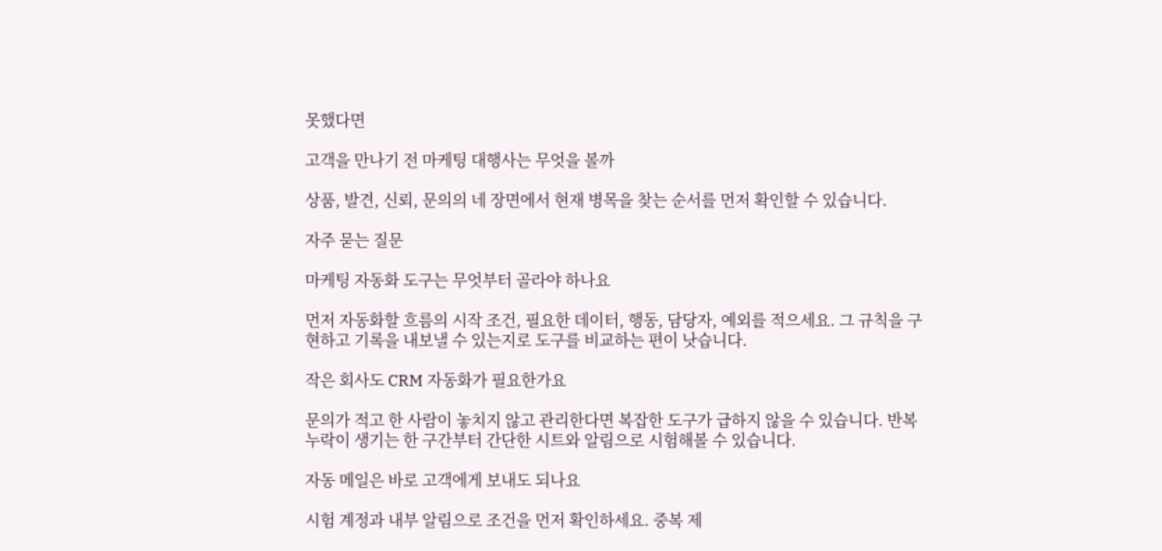못했다면

고객을 만나기 전 마케팅 대행사는 무엇을 볼까

상품, 발견, 신뢰, 문의의 네 장면에서 현재 병목을 찾는 순서를 먼저 확인할 수 있습니다.

자주 묻는 질문

마케팅 자동화 도구는 무엇부터 골라야 하나요

먼저 자동화할 흐름의 시작 조건, 필요한 데이터, 행동, 담당자, 예외를 적으세요. 그 규칙을 구현하고 기록을 내보낼 수 있는지로 도구를 비교하는 편이 낫습니다.

작은 회사도 CRM 자동화가 필요한가요

문의가 적고 한 사람이 놓치지 않고 관리한다면 복잡한 도구가 급하지 않을 수 있습니다. 반복 누락이 생기는 한 구간부터 간단한 시트와 알림으로 시험해볼 수 있습니다.

자동 메일은 바로 고객에게 보내도 되나요

시험 계정과 내부 알림으로 조건을 먼저 확인하세요. 중복 제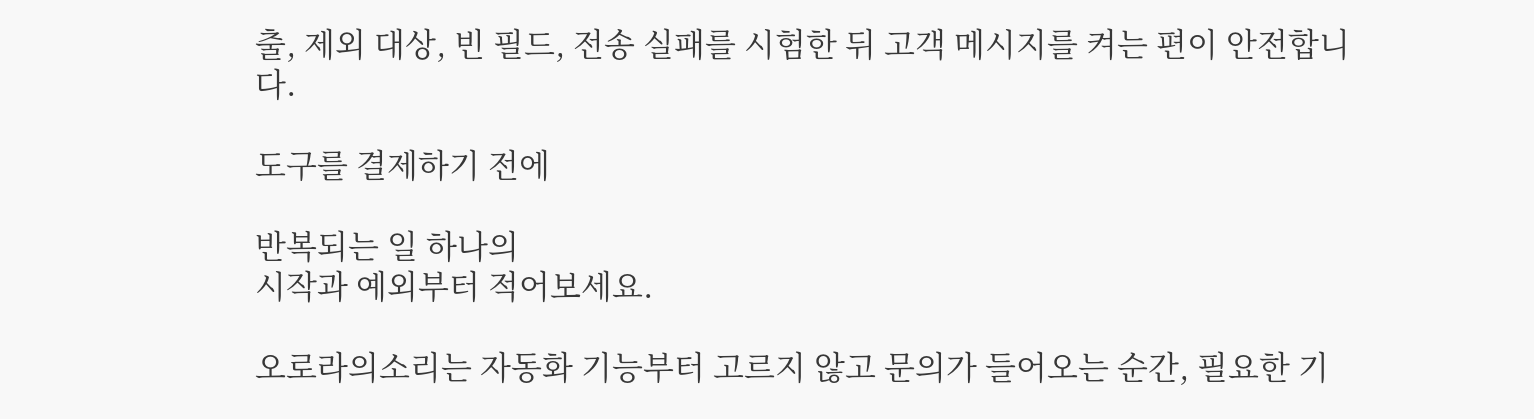출, 제외 대상, 빈 필드, 전송 실패를 시험한 뒤 고객 메시지를 켜는 편이 안전합니다.

도구를 결제하기 전에

반복되는 일 하나의
시작과 예외부터 적어보세요.

오로라의소리는 자동화 기능부터 고르지 않고 문의가 들어오는 순간, 필요한 기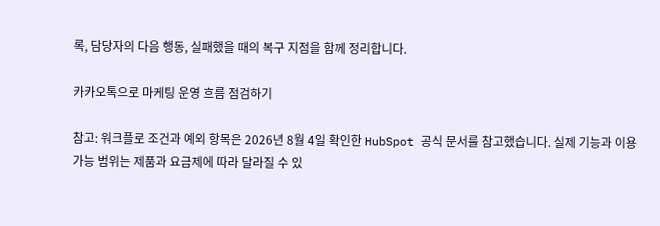록, 담당자의 다음 행동, 실패했을 때의 복구 지점을 함께 정리합니다.

카카오톡으로 마케팅 운영 흐름 점검하기

참고: 워크플로 조건과 예외 항목은 2026년 8월 4일 확인한 HubSpot 공식 문서를 참고했습니다. 실제 기능과 이용 가능 범위는 제품과 요금제에 따라 달라질 수 있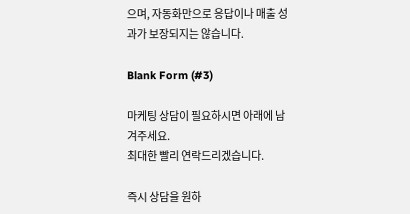으며, 자동화만으로 응답이나 매출 성과가 보장되지는 않습니다.

Blank Form (#3)

마케팅 상담이 필요하시면 아래에 남겨주세요.
최대한 빨리 연락드리겠습니다.

즉시 상담을 원하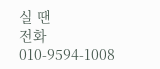실 땐
전화 010-9594-1008